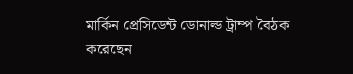মার্কিন প্রেসিডেন্ট ডোনাল্ড ট্রাম্প বৈঠক করেছেন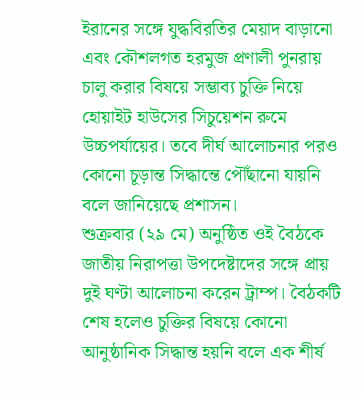ইরানের সঙ্গে যুদ্ধবিরতির মেয়াদ বাড়ানো এবং কৌশলগত হরমুজ প্রণালী পুনরায় চালু করার বিষয়ে সম্ভাব্য চুক্তি নিয়ে হোয়াইট হাউসের সিচুয়েশন রুমে উচ্চপর্যায়ের। তবে দীর্ঘ আলোচনার পরও কোনো চূড়ান্ত সিদ্ধান্তে পৌঁছানো যায়নি বলে জানিয়েছে প্রশাসন।
শুক্রবার (২৯ মে) অনুষ্ঠিত ওই বৈঠকে জাতীয় নিরাপত্তা উপদেষ্টাদের সঙ্গে প্রায় দুই ঘণ্টা আলোচনা করেন ট্রাম্প। বৈঠকটি শেষ হলেও চুক্তির বিষয়ে কোনো আনুষ্ঠানিক সিদ্ধান্ত হয়নি বলে এক শীর্ষ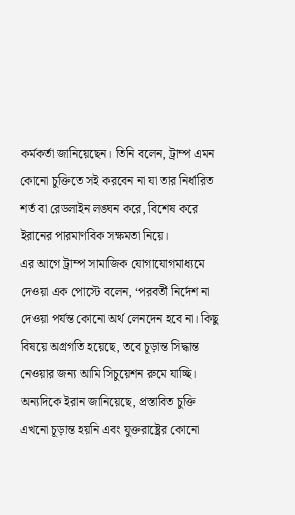কর্মকর্তা জানিয়েছেন। তিনি বলেন, ট্রাম্প এমন কোনো চুক্তিতে সই করবেন না যা তার নির্ধারিত শর্ত বা রেডলাইন লঙ্ঘন করে, বিশেষ করে ইরানের পারমাণবিক সক্ষমতা নিয়ে।
এর আগে ট্রাম্প সামাজিক যোগাযোগমাধ্যমে দেওয়া এক পোস্টে বলেন, ‘পরবর্তী নির্দেশ না দেওয়া পর্যন্ত কোনো অর্থ লেনদেন হবে না। কিছু বিষয়ে অগ্রগতি হয়েছে, তবে চূড়ান্ত সিদ্ধান্ত নেওয়ার জন্য আমি সিচুয়েশন রুমে যাচ্ছি।
অন্যদিকে ইরান জানিয়েছে, প্রস্তাবিত চুক্তি এখনো চূড়ান্ত হয়নি এবং যুক্তরাষ্ট্রের কোনো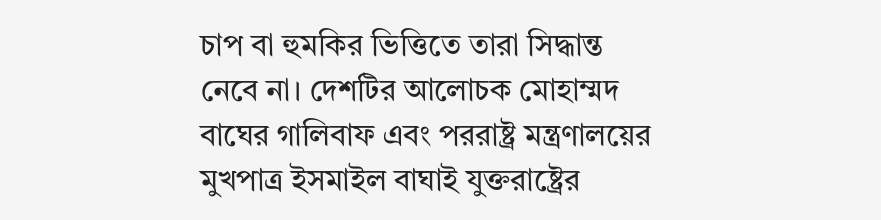চাপ বা হুমকির ভিত্তিতে তারা সিদ্ধান্ত নেবে না। দেশটির আলোচক মোহাম্মদ বাঘের গালিবাফ এবং পররাষ্ট্র মন্ত্রণালয়ের মুখপাত্র ইসমাইল বাঘাই যুক্তরাষ্ট্রের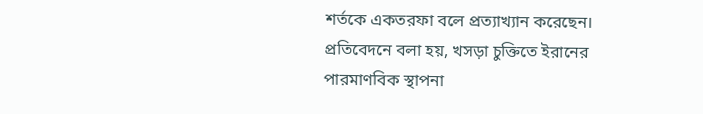শর্তকে একতরফা বলে প্রত্যাখ্যান করেছেন।
প্রতিবেদনে বলা হয়, খসড়া চুক্তিতে ইরানের পারমাণবিক স্থাপনা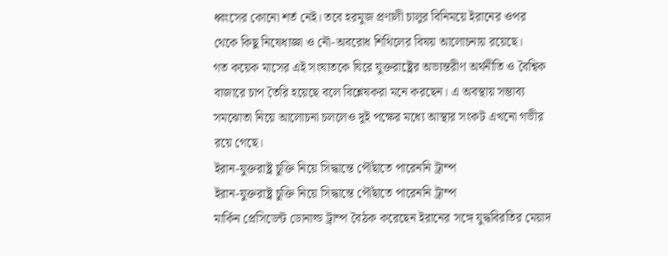ধ্বংসের কোনো শর্ত নেই। তবে হরমুজ প্রণালী চালুর বিনিময়ে ইরানের ওপর থেকে কিছু নিষেধাজ্ঞা ও নৌ-অবরোধ শিথিলের বিষয় আলোচনায় রয়েছে।
গত কয়েক মাসের এই সংঘাতকে ঘিরে যুক্তরাষ্ট্রের অভ্যন্তরীণ অর্থনীতি ও বৈশ্বিক বাজারে চাপ তৈরি হয়েছে বলে বিশ্লেষকরা মনে করছেন। এ অবস্থায় সম্ভাব্য সমঝোতা নিয়ে আলোচনা চললেও দুই পক্ষের মধ্যে আস্থার সংকট এখনো গভীর রয়ে গেছে।
ইরান-যুক্তরাষ্ট্র চুক্তি নিয়ে সিদ্ধান্তে পৌঁছাতে পারেননি ট্রাম্প
ইরান-যুক্তরাষ্ট্র চুক্তি নিয়ে সিদ্ধান্তে পৌঁছাতে পারেননি ট্রাম্প
মার্কিন প্রেসিডেন্ট ডোনাল্ড ট্রাম্প বৈঠক করেছেন ইরানের সঙ্গে যুদ্ধবিরতির মেয়াদ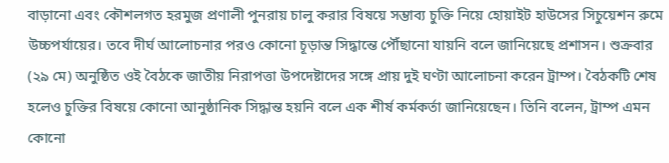বাড়ানো এবং কৌশলগত হরমুজ প্রণালী পুনরায় চালু করার বিষয়ে সম্ভাব্য চুক্তি নিয়ে হোয়াইট হাউসের সিচুয়েশন রুমে উচ্চপর্যায়ের। তবে দীর্ঘ আলোচনার পরও কোনো চূড়ান্ত সিদ্ধান্তে পৌঁছানো যায়নি বলে জানিয়েছে প্রশাসন। শুক্রবার (২৯ মে) অনুষ্ঠিত ওই বৈঠকে জাতীয় নিরাপত্তা উপদেষ্টাদের সঙ্গে প্রায় দুই ঘণ্টা আলোচনা করেন ট্রাম্প। বৈঠকটি শেষ হলেও চুক্তির বিষয়ে কোনো আনুষ্ঠানিক সিদ্ধান্ত হয়নি বলে এক শীর্ষ কর্মকর্তা জানিয়েছেন। তিনি বলেন, ট্রাম্প এমন কোনো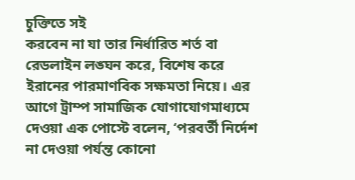চুক্তিতে সই
করবেন না যা তার নির্ধারিত শর্ত বা রেডলাইন লঙ্ঘন করে, বিশেষ করে ইরানের পারমাণবিক সক্ষমতা নিয়ে। এর আগে ট্রাম্প সামাজিক যোগাযোগমাধ্যমে দেওয়া এক পোস্টে বলেন, ‘পরবর্তী নির্দেশ না দেওয়া পর্যন্ত কোনো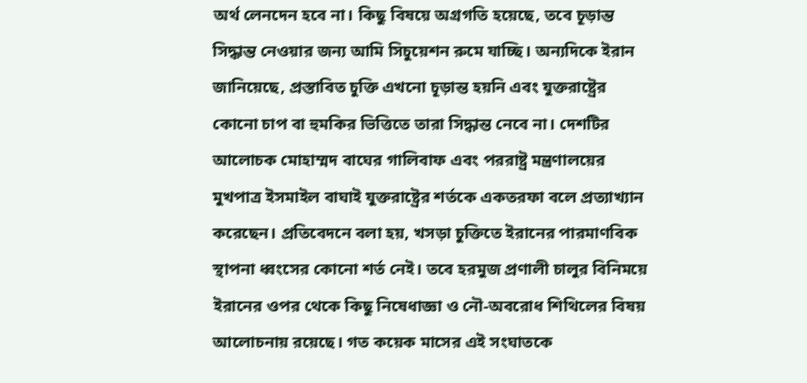অর্থ লেনদেন হবে না। কিছু বিষয়ে অগ্রগতি হয়েছে, তবে চূড়ান্ত সিদ্ধান্ত নেওয়ার জন্য আমি সিচুয়েশন রুমে যাচ্ছি। অন্যদিকে ইরান জানিয়েছে, প্রস্তাবিত চুক্তি এখনো চূড়ান্ত হয়নি এবং যুক্তরাষ্ট্রের কোনো চাপ বা হুমকির ভিত্তিতে তারা সিদ্ধান্ত নেবে না। দেশটির আলোচক মোহাম্মদ বাঘের গালিবাফ এবং পররাষ্ট্র মন্ত্রণালয়ের
মুখপাত্র ইসমাইল বাঘাই যুক্তরাষ্ট্রের শর্তকে একতরফা বলে প্রত্যাখ্যান করেছেন। প্রতিবেদনে বলা হয়, খসড়া চুক্তিতে ইরানের পারমাণবিক স্থাপনা ধ্বংসের কোনো শর্ত নেই। তবে হরমুজ প্রণালী চালুর বিনিময়ে ইরানের ওপর থেকে কিছু নিষেধাজ্ঞা ও নৌ-অবরোধ শিথিলের বিষয় আলোচনায় রয়েছে। গত কয়েক মাসের এই সংঘাতকে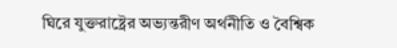ঘিরে যুক্তরাষ্ট্রের অভ্যন্তরীণ অর্থনীতি ও বৈশ্বিক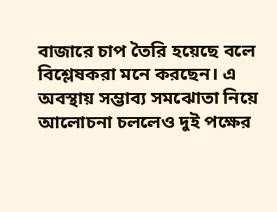বাজারে চাপ তৈরি হয়েছে বলে বিশ্লেষকরা মনে করছেন। এ অবস্থায় সম্ভাব্য সমঝোতা নিয়ে আলোচনা চললেও দুই পক্ষের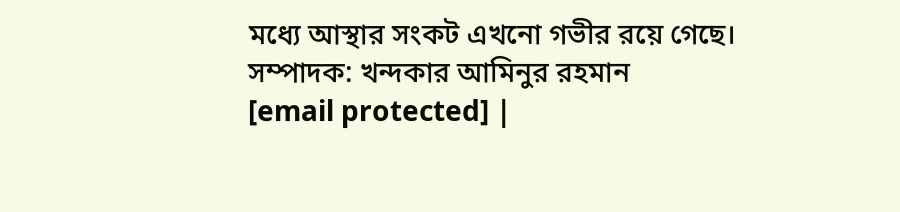মধ্যে আস্থার সংকট এখনো গভীর রয়ে গেছে।
সম্পাদক: খন্দকার আমিনুর রহমান
[email protected] |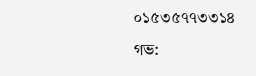০১৫৩৫৭৭৩৩১৪
গভ: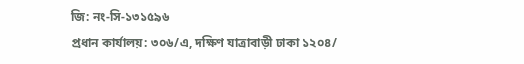জি: নং-সি-১৩১৫৯৬
প্রধান কার্যালয়: ৩০৬/এ, দক্ষিণ যাত্রাবাড়ী ঢাকা ১২০৪/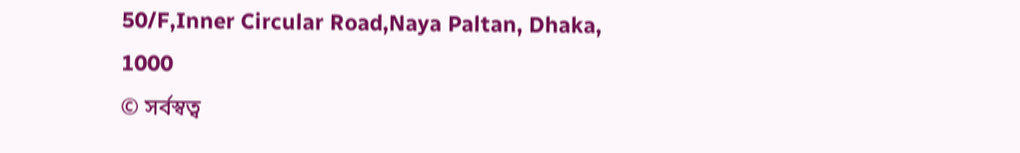50/F,Inner Circular Road,Naya Paltan, Dhaka, 1000
© সর্বস্বত্ব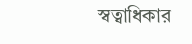স্বত্বাধিকার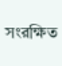সংরক্ষিত